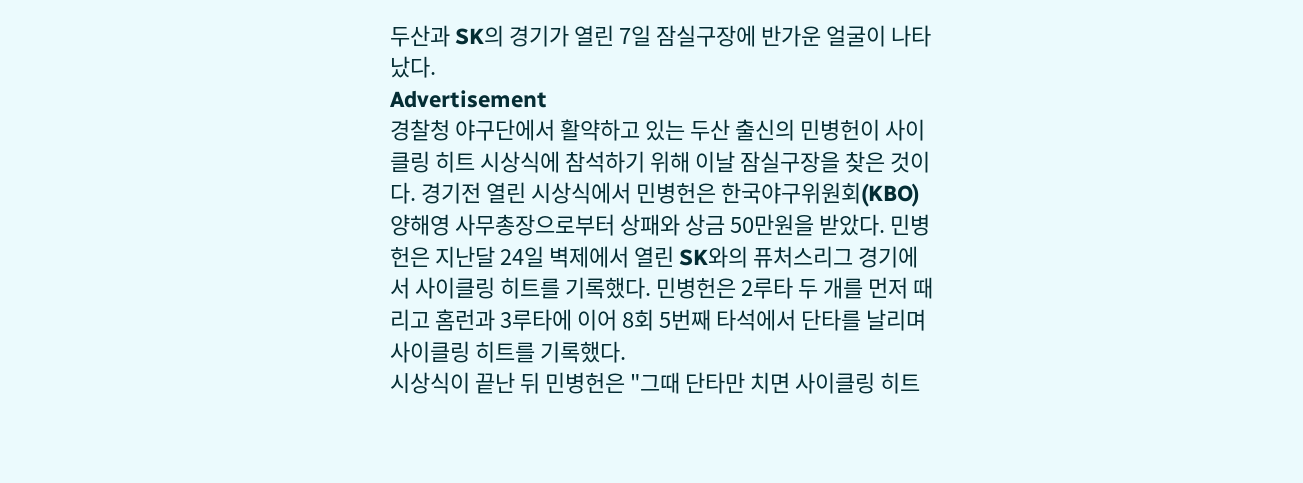두산과 SK의 경기가 열린 7일 잠실구장에 반가운 얼굴이 나타났다.
Advertisement
경찰청 야구단에서 활약하고 있는 두산 출신의 민병헌이 사이클링 히트 시상식에 참석하기 위해 이날 잠실구장을 찾은 것이다. 경기전 열린 시상식에서 민병헌은 한국야구위원회(KBO) 양해영 사무총장으로부터 상패와 상금 50만원을 받았다. 민병헌은 지난달 24일 벽제에서 열린 SK와의 퓨처스리그 경기에서 사이클링 히트를 기록했다. 민병헌은 2루타 두 개를 먼저 때리고 홈런과 3루타에 이어 8회 5번째 타석에서 단타를 날리며 사이클링 히트를 기록했다.
시상식이 끝난 뒤 민병헌은 "그때 단타만 치면 사이클링 히트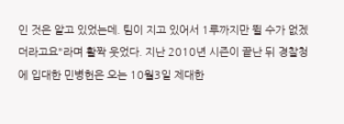인 것은 알고 있었는데. 팀이 지고 있어서 1루까지만 뛸 수가 없겠더라고요"라며 활짝 웃었다. 지난 2010년 시즌이 끝난 뒤 경찰청에 입대한 민병헌은 오는 10월3일 제대한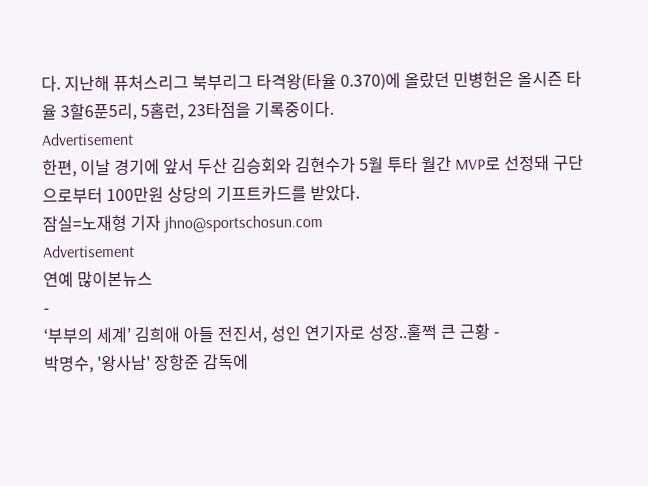다. 지난해 퓨처스리그 북부리그 타격왕(타율 0.370)에 올랐던 민병헌은 올시즌 타율 3할6푼5리, 5홈런, 23타점을 기록중이다.
Advertisement
한편, 이날 경기에 앞서 두산 김승회와 김현수가 5월 투타 월간 MVP로 선정돼 구단으로부터 100만원 상당의 기프트카드를 받았다.
잠실=노재형 기자 jhno@sportschosun.com
Advertisement
연예 많이본뉴스
-
‘부부의 세계’ 김희애 아들 전진서, 성인 연기자로 성장..훌쩍 큰 근황 -
박명수, '왕사남' 장항준 감독에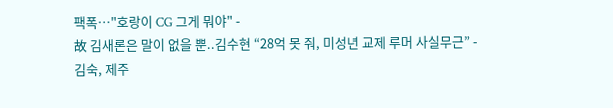팩폭…"호랑이 CG 그게 뭐야" -
故 김새론은 말이 없을 뿐..김수현 “28억 못 줘, 미성년 교제 루머 사실무근” -
김숙, 제주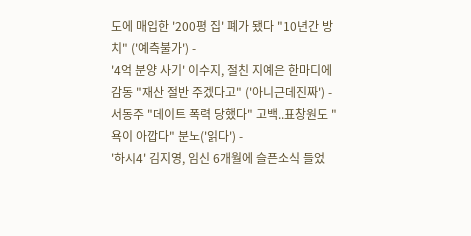도에 매입한 '200평 집' 폐가 됐다 "10년간 방치" ('예측불가') -
'4억 분양 사기' 이수지, 절친 지예은 한마디에 감동 "재산 절반 주겠다고" ('아니근데진짜') -
서동주 "데이트 폭력 당했다" 고백..표창원도 "욕이 아깝다" 분노('읽다') -
'하시4' 김지영, 임신 6개월에 슬픈소식 들었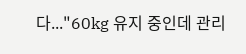다..."60kg 유지 중인데 관리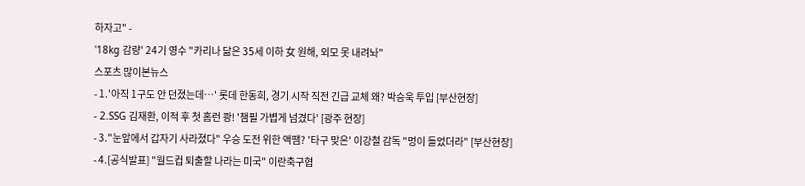하자고" -
'18kg 감량' 24기 영수 "카리나 닮은 35세 이하 女 원해, 외모 못 내려놔"
스포츠 많이본뉴스
- 1.'아직 1구도 안 던졌는데…' 롯데 한동희, 경기 시작 직전 긴급 교체 왜? 박승욱 투입 [부산현장]
- 2.SSG 김재환, 이적 후 첫 홈런 쾅! '챔필 가볍게 넘겼다' [광주 현장]
- 3."눈앞에서 갑자기 사라졌다" 우승 도전 위한 액땜? '타구 맞은' 이강철 감독 "멍이 들었더라" [부산현장]
- 4.[공식발표] "월드컵 퇴출할 나라는 미국" 이란축구협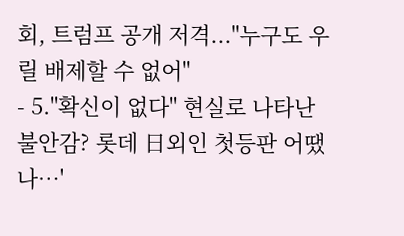회, 트럼프 공개 저격..."누구도 우릴 배제할 수 없어"
- 5."확신이 없다" 현실로 나타난 불안감? 롯데 日외인 첫등판 어땠나…'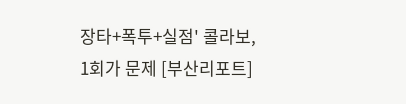장타+폭투+실점' 콜라보, 1회가 문제 [부산리포트]